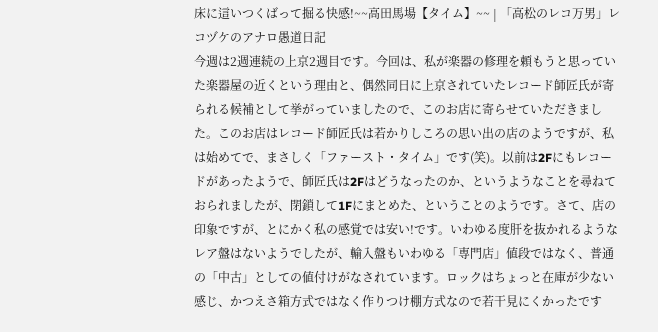床に這いつくばって掘る快感!~~高田馬場【タイム】~~ | 「高松のレコ万男」レコヅケのアナロ愚道日記
今週は2週連続の上京2週目です。今回は、私が楽器の修理を頼もうと思っていた楽器屋の近くという理由と、偶然同日に上京されていたレコード師匠氏が寄られる候補として挙がっていましたので、このお店に寄らせていただきました。このお店はレコード師匠氏は若かりしころの思い出の店のようですが、私は始めてで、まさしく「ファースト・タイム」です(笑)。以前は2Fにもレコードがあったようで、師匠氏は2Fはどうなったのか、というようなことを尋ねておられましたが、閉鎖して1Fにまとめた、ということのようです。さて、店の印象ですが、とにかく私の感覚では安い!です。いわゆる度肝を抜かれるようなレア盤はないようでしたが、輸入盤もいわゆる「専門店」値段ではなく、普通の「中古」としての値付けがなされています。ロックはちょっと在庫が少ない感じ、かつえさ箱方式ではなく作りつけ棚方式なので若干見にくかったです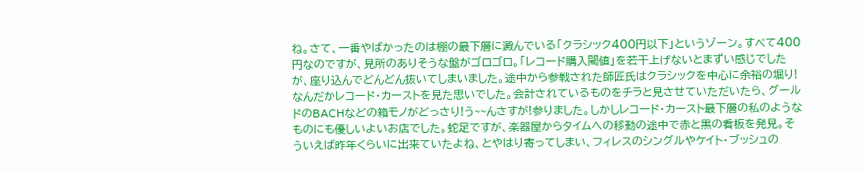ね。さて、一番やばかったのは棚の最下層に澱んでいる「クラシック400円以下」というゾーン。すべて400円なのですが、見所のありそうな盤がゴロゴロ。「レコード購入閾値」を若干上げないとまずい感じでしたが、座り込んでどんどん抜いてしまいました。途中から参戦された師匠氏はクラシックを中心に余裕の堀り!なんだかレコード・カーストを見た思いでした。会計されているものをチラと見させていただいたら、グールドのBACHなどの箱モノがどっさり!う~~んさすが!参りました。しかしレコード・カースト最下層の私のようなものにも優しいよいお店でした。蛇足ですが、楽器屋からタイムへの移動の途中で赤と黒の看板を発見。そういえば昨年くらいに出来ていたよね、とやはり寄ってしまい、フィレスのシングルやケイト・ブッシュの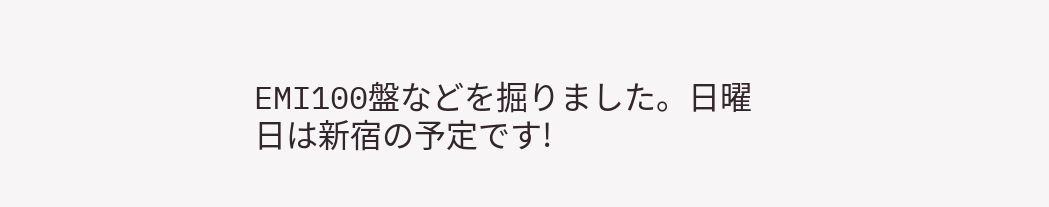EMI100盤などを掘りました。日曜日は新宿の予定です!